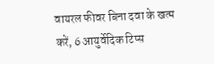वायरल फीवर बिना दवा के खत्म करें, 6 आयुर्वेदिक टिप्स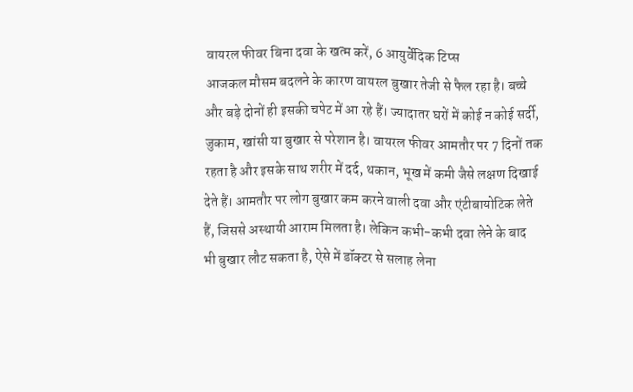वायरल फीवर बिना दवा के खत्म करें, 6 आयुर्वेदिक टिप्स
आजकल मौसम बदलने के कारण वायरल बुखार तेजी से फैल रहा है। बच्चे और बड़े दोनों ही इसकी चपेट में आ रहे हैं। ज्यादातर घरों में कोई न कोई सर्दी, जुकाम, खांसी या बुखार से परेशान है। वायरल फीवर आमतौर पर 7 दिनों तक रहता है और इसके साथ शरीर में दर्द, थकान, भूख में कमी जैसे लक्षण दिखाई देते हैं। आमतौर पर लोग बुखार कम करने वाली दवा और एंटीबायोटिक लेते हैं, जिससे अस्थायी आराम मिलता है। लेकिन कभी-कभी दवा लेने के बाद भी बुखार लौट सकता है, ऐसे में डॉक्टर से सलाह लेना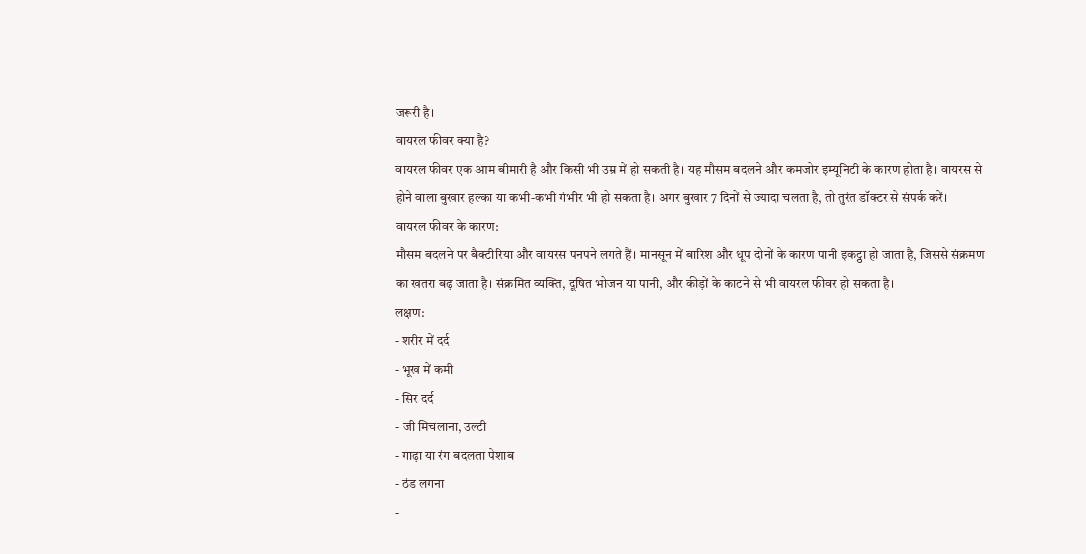जरूरी है।
वायरल फीवर क्या है?
वायरल फीवर एक आम बीमारी है और किसी भी उम्र में हो सकती है। यह मौसम बदलने और कमजोर इम्यूनिटी के कारण होता है। वायरस से होने वाला बुखार हल्का या कभी-कभी गंभीर भी हो सकता है। अगर बुखार 7 दिनों से ज्यादा चलता है, तो तुरंत डॉक्टर से संपर्क करें।
वायरल फीवर के कारण:
मौसम बदलने पर बैक्टीरिया और वायरस पनपने लगते हैं। मानसून में बारिश और धूप दोनों के कारण पानी इकट्ठा हो जाता है, जिससे संक्रमण का खतरा बढ़ जाता है। संक्रमित व्यक्ति, दूषित भोजन या पानी, और कीड़ों के काटने से भी वायरल फीवर हो सकता है।
लक्षण:
- शरीर में दर्द
- भूख में कमी
- सिर दर्द
- जी मिचलाना, उल्टी
- गाढ़ा या रंग बदलता पेशाब
- ठंड लगना
-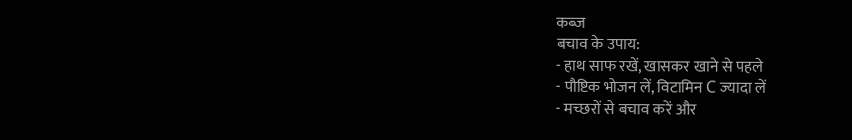कब्ज
बचाव के उपाय:
- हाथ साफ रखें, खासकर खाने से पहले
- पौष्टिक भोजन लें, विटामिन C ज्यादा लें
- मच्छरों से बचाव करें और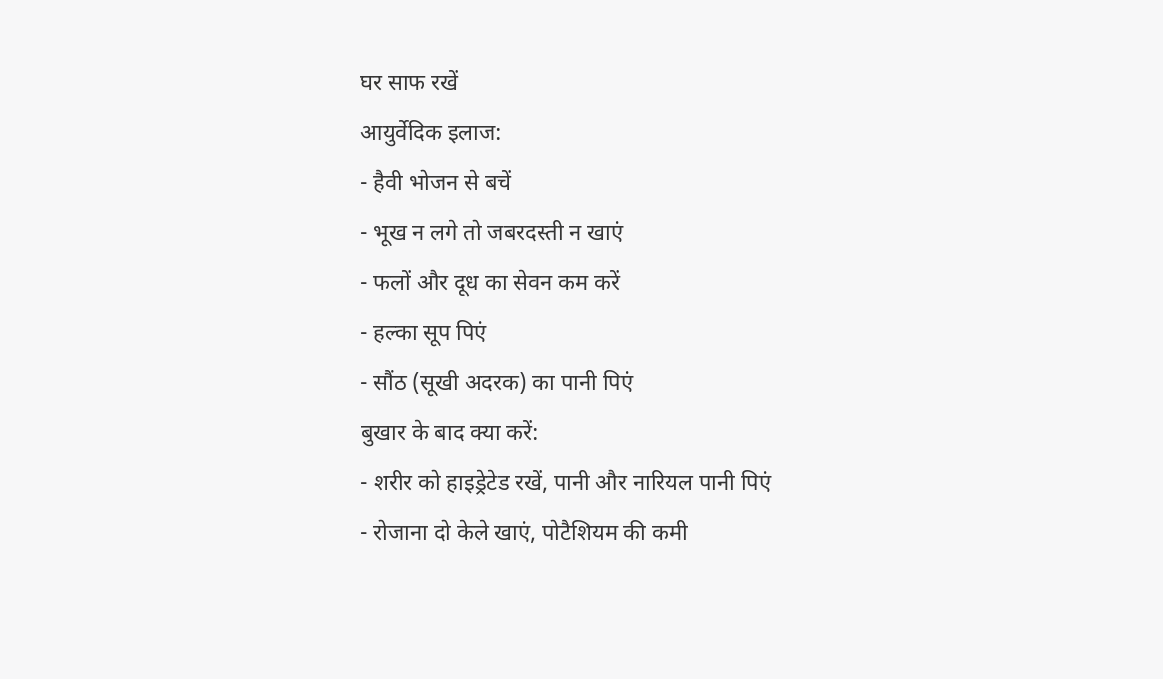घर साफ रखें
आयुर्वेदिक इलाज:
- हैवी भोजन से बचें
- भूख न लगे तो जबरदस्ती न खाएं
- फलों और दूध का सेवन कम करें
- हल्का सूप पिएं
- सौंठ (सूखी अदरक) का पानी पिएं
बुखार के बाद क्या करें:
- शरीर को हाइड्रेटेड रखें, पानी और नारियल पानी पिएं
- रोजाना दो केले खाएं, पोटैशियम की कमी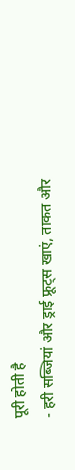पूरी होती है
- हरी सब्जियां और ड्राई फ्रूट्स खाएं, ताकत और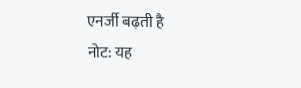एनर्जी बढ़ती है
नोट: यह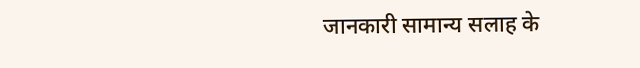जानकारी सामान्य सलाह के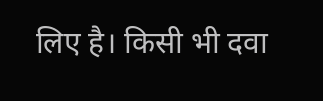लिए है। किसी भी दवा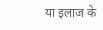या इलाज के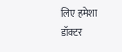लिए हमेशा डॉक्टर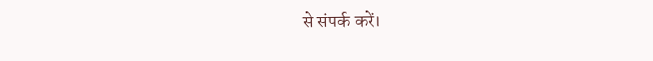से संपर्क करें।